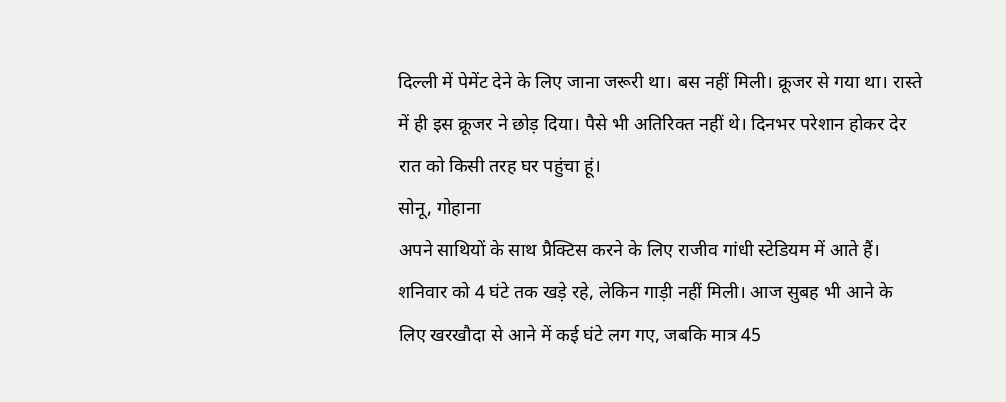दिल्ली में पेमेंट देने के लिए जाना जरूरी था। बस नहीं मिली। क्रूजर से गया था। रास्ते में ही इस क्रूजर ने छोड़ दिया। पैसे भी अतिरिक्त नहीं थे। दिनभर परेशान होकर देर रात को किसी तरह घर पहुंचा हूं।
सोनू, गोहाना
अपने साथियों के साथ प्रैक्टिस करने के लिए राजीव गांधी स्टेडियम में आते हैं। शनिवार को 4 घंटे तक खड़े रहे, लेकिन गाड़ी नहीं मिली। आज सुबह भी आने के लिए खरखौदा से आने में कई घंटे लग गए, जबकि मात्र 45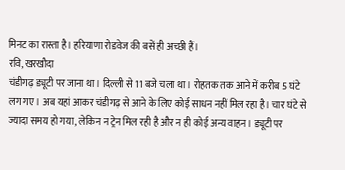मिनट का रास्ता है। हरियाणा रोडवेज की बसें ही अच्छी हैं।
रवि, खरखौदा
चंडीगढ़ ड्यूटी पर जाना था। दिल्ली से 11 बजे चला था। रोहतक तक आने में करीब 5 घंटे लग गए। अब यहां आकर चंडीगढ़ से आने के लिए कोई साधन नहीं मिल रहा है। चार घंटे से ज्यादा समय हो गया, लेकिन न ट्रेन मिल रही है और न ही कोई अन्य वाहन। ड्यूटी पर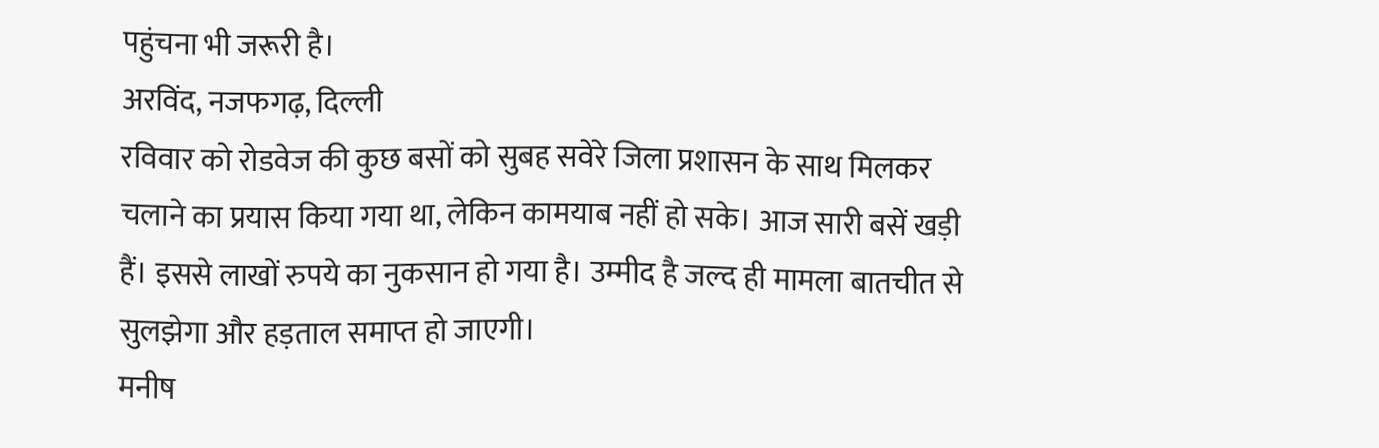पहुंचना भी जरूरी है।
अरविंद, नजफगढ़, दिल्ली
रविवार को रोडवेज की कुछ बसों को सुबह सवेरे जिला प्रशासन के साथ मिलकर चलाने का प्रयास किया गया था, लेकिन कामयाब नहीं हो सके। आज सारी बसें खड़ी हैं। इससे लाखों रुपये का नुकसान हो गया है। उम्मीद है जल्द ही मामला बातचीत से सुलझेगा और हड़ताल समाप्त हो जाएगी।
मनीष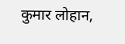कुमार लोहान,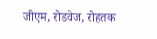जीएम, रोडवेज, रोहतक